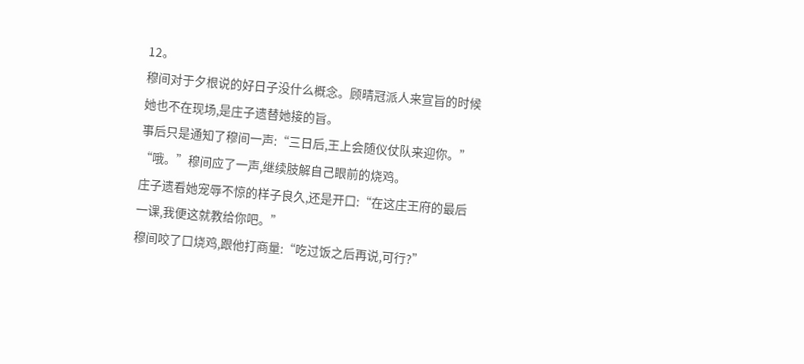12。
穆间对于夕根说的好日子没什么概念。顾晴冠派人来宣旨的时候她也不在现场,是庄子遗替她接的旨。
事后只是通知了穆间一声:“三日后,王上会随仪仗队来迎你。”
“哦。”穆间应了一声,继续肢解自己眼前的烧鸡。
庄子遗看她宠辱不惊的样子良久,还是开口:“在这庄王府的最后一课,我便这就教给你吧。”
穆间咬了口烧鸡,跟他打商量:“吃过饭之后再说,可行?”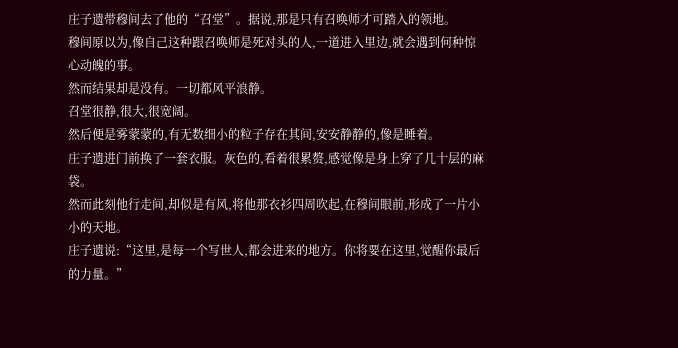庄子遗带穆间去了他的“召堂”。据说,那是只有召唤师才可踏入的领地。
穆间原以为,像自己这种跟召唤师是死对头的人,一道进入里边,就会遇到何种惊心动魄的事。
然而结果却是没有。一切都风平浪静。
召堂很静,很大,很宽阔。
然后便是雾蒙蒙的,有无数细小的粒子存在其间,安安静静的,像是睡着。
庄子遗进门前换了一套衣服。灰色的,看着很累赘,感觉像是身上穿了几十层的麻袋。
然而此刻他行走间,却似是有风,将他那衣衫四周吹起,在穆间眼前,形成了一片小小的天地。
庄子遗说:“这里,是每一个写世人,都会进来的地方。你将要在这里,觉醒你最后的力量。”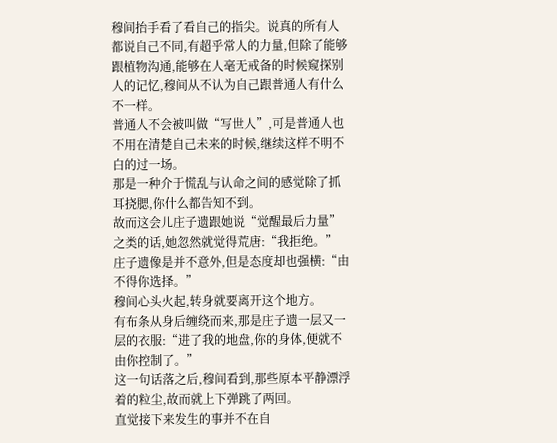穆间抬手看了看自己的指尖。说真的所有人都说自己不同,有超乎常人的力量,但除了能够跟植物沟通,能够在人毫无戒备的时候窥探别人的记忆,穆间从不认为自己跟普通人有什么不一样。
普通人不会被叫做“写世人”,可是普通人也不用在清楚自己未来的时候,继续这样不明不白的过一场。
那是一种介于慌乱与认命之间的感觉除了抓耳挠腮,你什么都告知不到。
故而这会儿庄子遗跟她说“觉醒最后力量”之类的话,她忽然就觉得荒唐:“我拒绝。”
庄子遗像是并不意外,但是态度却也强横:“由不得你选择。”
穆间心头火起,转身就要离开这个地方。
有布条从身后缠绕而来,那是庄子遗一层又一层的衣服:“进了我的地盘,你的身体,便就不由你控制了。”
这一句话落之后,穆间看到,那些原本平静漂浮着的粒尘,故而就上下弹跳了两回。
直觉接下来发生的事并不在自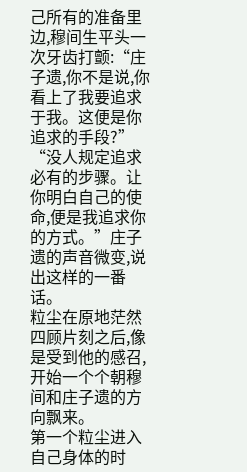己所有的准备里边,穆间生平头一次牙齿打颤:“庄子遗,你不是说,你看上了我要追求于我。这便是你追求的手段?”
“没人规定追求必有的步骤。让你明白自己的使命,便是我追求你的方式。”庄子遗的声音微变,说出这样的一番话。
粒尘在原地茫然四顾片刻之后,像是受到他的感召,开始一个个朝穆间和庄子遗的方向飘来。
第一个粒尘进入自己身体的时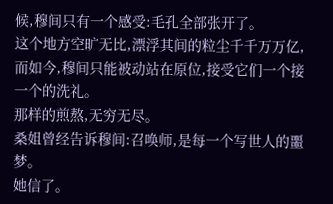候,穆间只有一个感受:毛孔全部张开了。
这个地方空旷无比,漂浮其间的粒尘千千万万亿,而如今,穆间只能被动站在原位,接受它们一个接一个的洗礼。
那样的煎熬,无穷无尽。
桑姐曾经告诉穆间:召唤师,是每一个写世人的噩梦。
她信了。